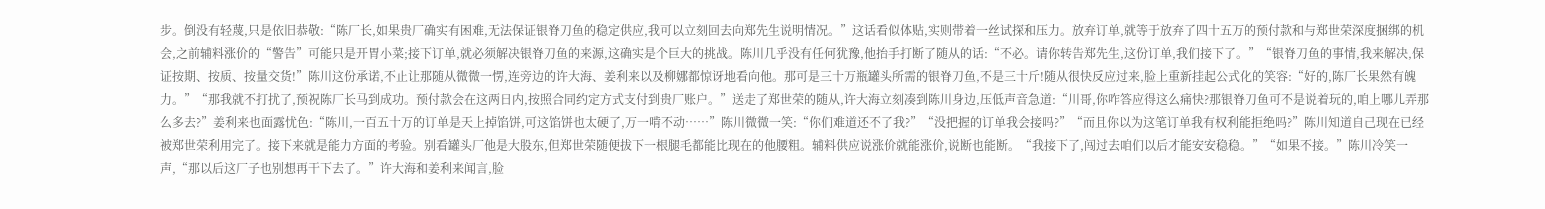步。倒没有轻蔑,只是依旧恭敬:“陈厂长,如果贵厂确实有困难,无法保证银脊刀鱼的稳定供应,我可以立刻回去向郑先生说明情况。”这话看似体贴,实则带着一丝试探和压力。放弃订单,就等于放弃了四十五万的预付款和与郑世荣深度捆绑的机会,之前辅料涨价的“警告”可能只是开胃小菜;接下订单,就必须解决银脊刀鱼的来源,这确实是个巨大的挑战。陈川几乎没有任何犹豫,他抬手打断了随从的话:“不必。请你转告郑先生,这份订单,我们接下了。”“银脊刀鱼的事情,我来解决,保证按期、按质、按量交货!”陈川这份承诺,不止让那随从微微一愣,连旁边的许大海、姜利来以及柳娜都惊讶地看向他。那可是三十万瓶罐头所需的银脊刀鱼,不是三十斤!随从很快反应过来,脸上重新挂起公式化的笑容:“好的,陈厂长果然有魄力。”“那我就不打扰了,预祝陈厂长马到成功。预付款会在这两日内,按照合同约定方式支付到贵厂账户。”送走了郑世荣的随从,许大海立刻凑到陈川身边,压低声音急道:“川哥,你咋答应得这么痛快?那银脊刀鱼可不是说着玩的,咱上哪儿弄那么多去?”姜利来也面露忧色:“陈川,一百五十万的订单是天上掉馅饼,可这馅饼也太硬了,万一啃不动……”陈川微微一笑:“你们难道还不了我?”“没把握的订单我会接吗?”“而且你以为这笔订单我有权利能拒绝吗?”陈川知道自己现在已经被郑世荣利用完了。接下来就是能力方面的考验。别看罐头厂他是大股东,但郑世荣随便拔下一根腿毛都能比现在的他腰粗。辅料供应说涨价就能涨价,说断也能断。“我接下了,闯过去咱们以后才能安安稳稳。”“如果不接。”陈川冷笑一声,“那以后这厂子也别想再干下去了。”许大海和姜利来闻言,脸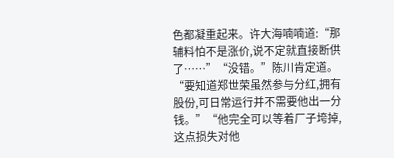色都凝重起来。许大海喃喃道:“那辅料怕不是涨价,说不定就直接断供了……”“没错。”陈川肯定道。“要知道郑世荣虽然参与分红,拥有股份,可日常运行并不需要他出一分钱。”“他完全可以等着厂子垮掉,这点损失对他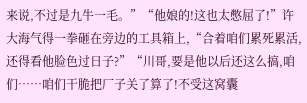来说,不过是九牛一毛。”“他娘的!这也太憋屈了!”许大海气得一拳砸在旁边的工具箱上,“合着咱们累死累活,还得看他脸色过日子?”“川哥,要是他以后还这么搞,咱们……咱们干脆把厂子关了算了!不受这窝囊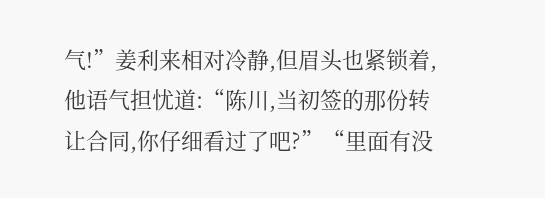气!”姜利来相对冷静,但眉头也紧锁着,他语气担忧道:“陈川,当初签的那份转让合同,你仔细看过了吧?”“里面有没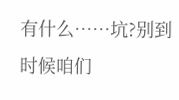有什么……坑?别到时候咱们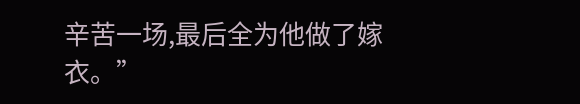辛苦一场,最后全为他做了嫁衣。”